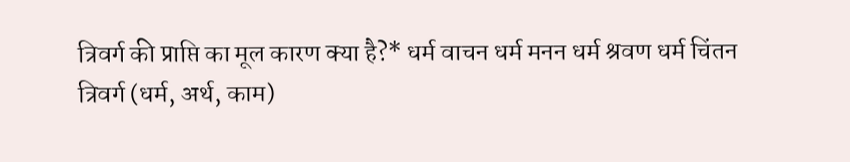त्रिवर्ग की प्राप्ति का मूल कारण क्या है?* धर्म वाचन धर्म मनन धर्म श्रवण धर्म चिंतन
त्रिवर्ग (धर्म, अर्थ, काम)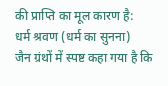की प्राप्ति का मूल कारण है:
धर्म श्रवण (धर्म का सुनना)
जैन ग्रंथों में स्पष्ट कहा गया है कि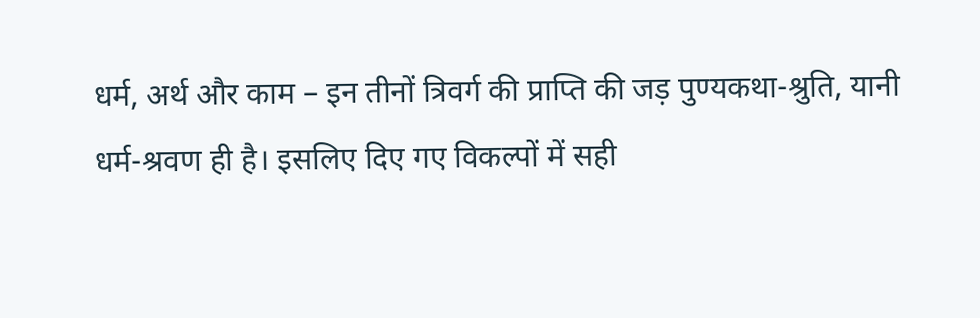धर्म, अर्थ और काम – इन तीनों त्रिवर्ग की प्राप्ति की जड़ पुण्यकथा-श्रुति, यानी धर्म-श्रवण ही है। इसलिए दिए गए विकल्पों में सही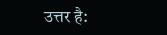उत्तर है: